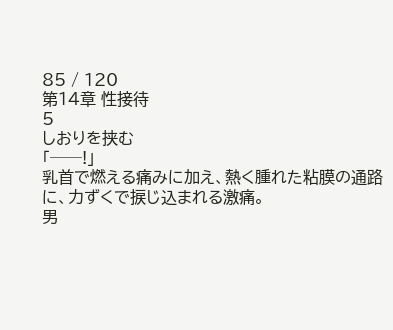85 / 120
第14章 性接待
5
しおりを挟む
「──!」
乳首で燃える痛みに加え、熱く腫れた粘膜の通路に、力ずくで捩じ込まれる激痛。
男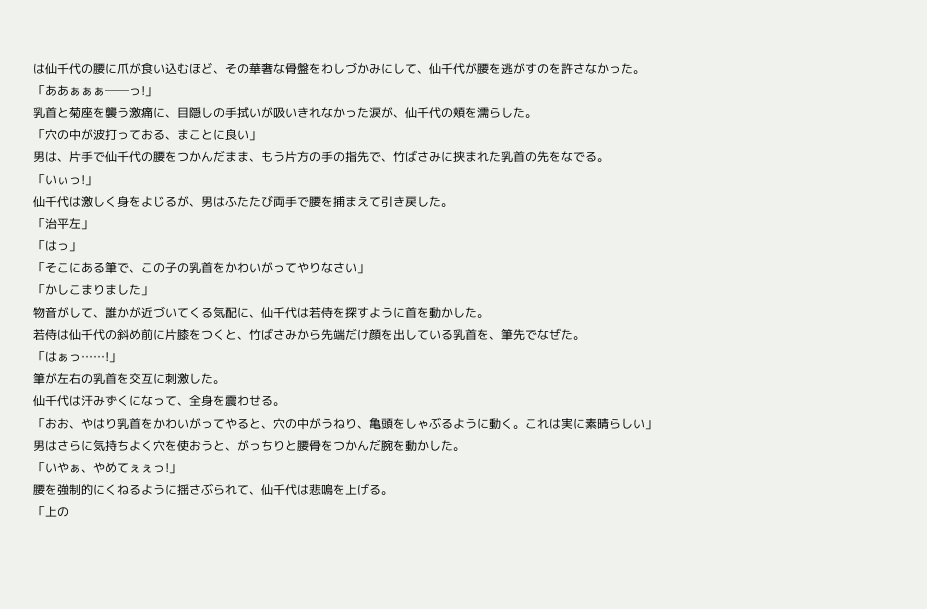は仙千代の腰に爪が食い込むほど、その華奢な骨盤をわしづかみにして、仙千代が腰を逃がすのを許さなかった。
「ああぁぁぁ──っ!」
乳首と菊座を襲う激痛に、目隠しの手拭いが吸いきれなかった涙が、仙千代の頬を濡らした。
「穴の中が波打っておる、まことに良い」
男は、片手で仙千代の腰をつかんだまま、もう片方の手の指先で、竹ばさみに挟まれた乳首の先をなでる。
「いぃっ!」
仙千代は激しく身をよじるが、男はふたたび両手で腰を捕まえて引き戻した。
「治平左」
「はっ」
「そこにある筆で、この子の乳首をかわいがってやりなさい」
「かしこまりました」
物音がして、誰かが近づいてくる気配に、仙千代は若侍を探すように首を動かした。
若侍は仙千代の斜め前に片膝をつくと、竹ばさみから先端だけ顔を出している乳首を、筆先でなぜた。
「はぁっ……!」
筆が左右の乳首を交互に刺激した。
仙千代は汗みずくになって、全身を震わせる。
「おお、やはり乳首をかわいがってやると、穴の中がうねり、亀頭をしゃぶるように動く。これは実に素晴らしい」
男はさらに気持ちよく穴を使おうと、がっちりと腰骨をつかんだ腕を動かした。
「いやぁ、やめてぇぇっ!」
腰を強制的にくねるように揺さぶられて、仙千代は悲鳴を上げる。
「上の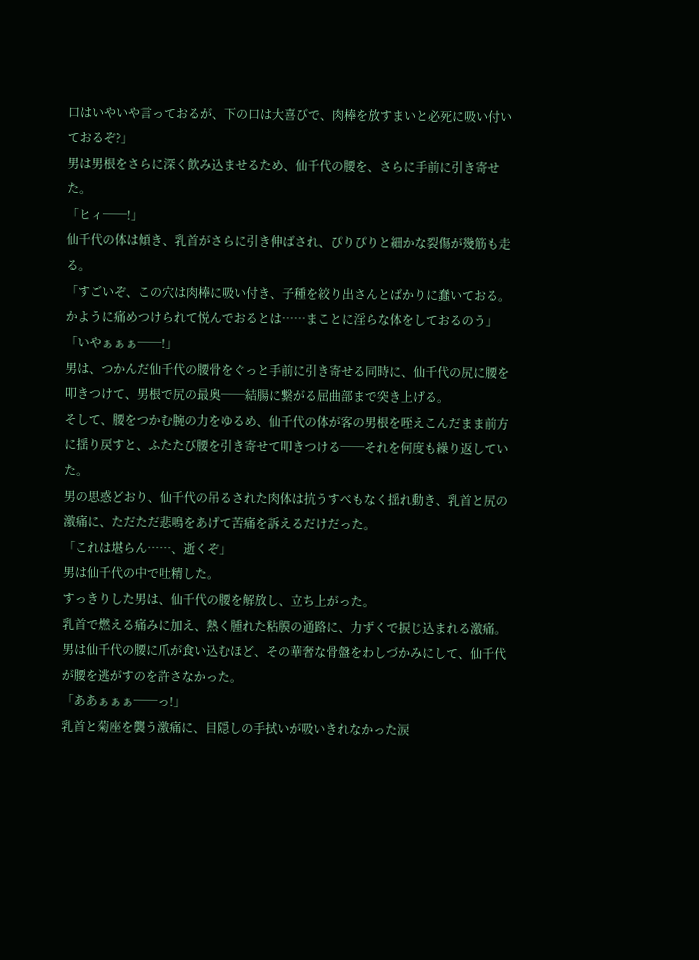口はいやいや言っておるが、下の口は大喜びで、肉棒を放すまいと必死に吸い付いておるぞ?」
男は男根をさらに深く飲み込ませるため、仙千代の腰を、さらに手前に引き寄せた。
「ヒィ──!」
仙千代の体は傾き、乳首がさらに引き伸ばされ、ぴりぴりと細かな裂傷が幾筋も走る。
「すごいぞ、この穴は肉棒に吸い付き、子種を絞り出さんとばかりに蠢いておる。かように痛めつけられて悦んでおるとは……まことに淫らな体をしておるのう」
「いやぁぁぁ──!」
男は、つかんだ仙千代の腰骨をぐっと手前に引き寄せる同時に、仙千代の尻に腰を叩きつけて、男根で尻の最奥──結腸に繋がる屈曲部まで突き上げる。
そして、腰をつかむ腕の力をゆるめ、仙千代の体が客の男根を咥えこんだまま前方に揺り戻すと、ふたたび腰を引き寄せて叩きつける──それを何度も繰り返していた。
男の思惑どおり、仙千代の吊るされた肉体は抗うすべもなく揺れ動き、乳首と尻の激痛に、ただただ悲鳴をあげて苦痛を訴えるだけだった。
「これは堪らん……、逝くぞ」
男は仙千代の中で吐精した。
すっきりした男は、仙千代の腰を解放し、立ち上がった。
乳首で燃える痛みに加え、熱く腫れた粘膜の通路に、力ずくで捩じ込まれる激痛。
男は仙千代の腰に爪が食い込むほど、その華奢な骨盤をわしづかみにして、仙千代が腰を逃がすのを許さなかった。
「ああぁぁぁ──っ!」
乳首と菊座を襲う激痛に、目隠しの手拭いが吸いきれなかった涙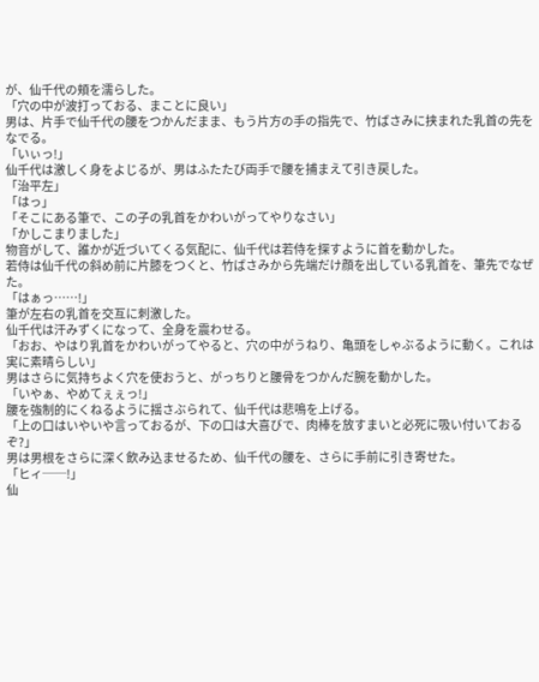が、仙千代の頬を濡らした。
「穴の中が波打っておる、まことに良い」
男は、片手で仙千代の腰をつかんだまま、もう片方の手の指先で、竹ばさみに挟まれた乳首の先をなでる。
「いぃっ!」
仙千代は激しく身をよじるが、男はふたたび両手で腰を捕まえて引き戻した。
「治平左」
「はっ」
「そこにある筆で、この子の乳首をかわいがってやりなさい」
「かしこまりました」
物音がして、誰かが近づいてくる気配に、仙千代は若侍を探すように首を動かした。
若侍は仙千代の斜め前に片膝をつくと、竹ばさみから先端だけ顔を出している乳首を、筆先でなぜた。
「はぁっ……!」
筆が左右の乳首を交互に刺激した。
仙千代は汗みずくになって、全身を震わせる。
「おお、やはり乳首をかわいがってやると、穴の中がうねり、亀頭をしゃぶるように動く。これは実に素晴らしい」
男はさらに気持ちよく穴を使おうと、がっちりと腰骨をつかんだ腕を動かした。
「いやぁ、やめてぇぇっ!」
腰を強制的にくねるように揺さぶられて、仙千代は悲鳴を上げる。
「上の口はいやいや言っておるが、下の口は大喜びで、肉棒を放すまいと必死に吸い付いておるぞ?」
男は男根をさらに深く飲み込ませるため、仙千代の腰を、さらに手前に引き寄せた。
「ヒィ──!」
仙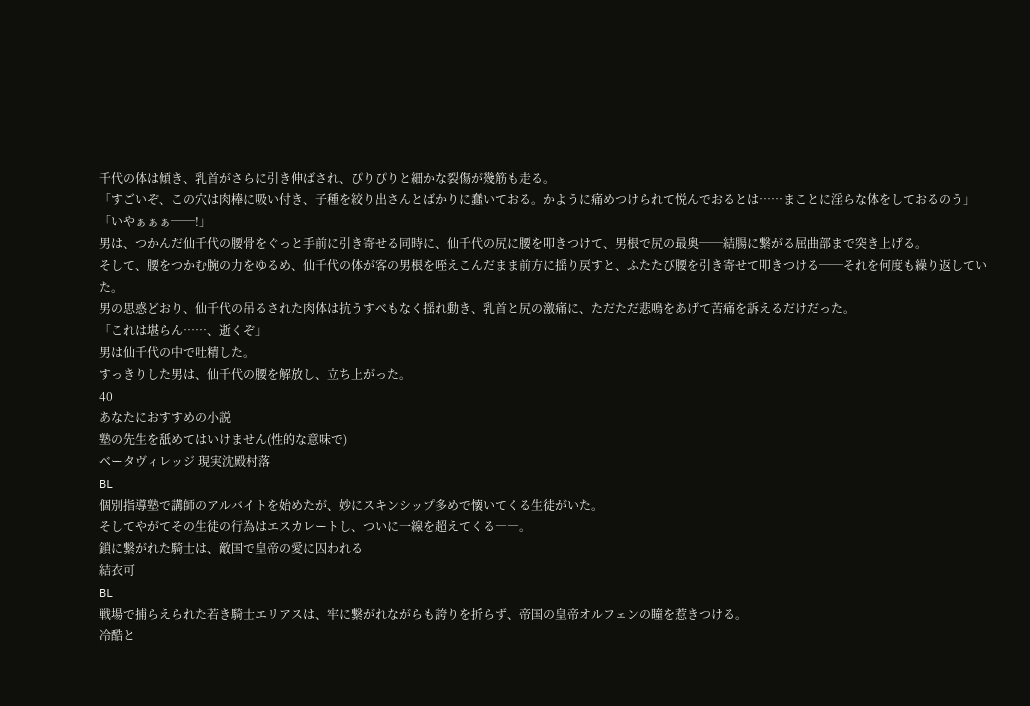千代の体は傾き、乳首がさらに引き伸ばされ、ぴりぴりと細かな裂傷が幾筋も走る。
「すごいぞ、この穴は肉棒に吸い付き、子種を絞り出さんとばかりに蠢いておる。かように痛めつけられて悦んでおるとは……まことに淫らな体をしておるのう」
「いやぁぁぁ──!」
男は、つかんだ仙千代の腰骨をぐっと手前に引き寄せる同時に、仙千代の尻に腰を叩きつけて、男根で尻の最奥──結腸に繋がる屈曲部まで突き上げる。
そして、腰をつかむ腕の力をゆるめ、仙千代の体が客の男根を咥えこんだまま前方に揺り戻すと、ふたたび腰を引き寄せて叩きつける──それを何度も繰り返していた。
男の思惑どおり、仙千代の吊るされた肉体は抗うすべもなく揺れ動き、乳首と尻の激痛に、ただただ悲鳴をあげて苦痛を訴えるだけだった。
「これは堪らん……、逝くぞ」
男は仙千代の中で吐精した。
すっきりした男は、仙千代の腰を解放し、立ち上がった。
40
あなたにおすすめの小説
塾の先生を舐めてはいけません(性的な意味で)
ベータヴィレッジ 現実沈殿村落
BL
個別指導塾で講師のアルバイトを始めたが、妙にスキンシップ多めで懐いてくる生徒がいた。
そしてやがてその生徒の行為はエスカレートし、ついに一線を超えてくる――。
鎖に繋がれた騎士は、敵国で皇帝の愛に囚われる
結衣可
BL
戦場で捕らえられた若き騎士エリアスは、牢に繋がれながらも誇りを折らず、帝国の皇帝オルフェンの瞳を惹きつける。
冷酷と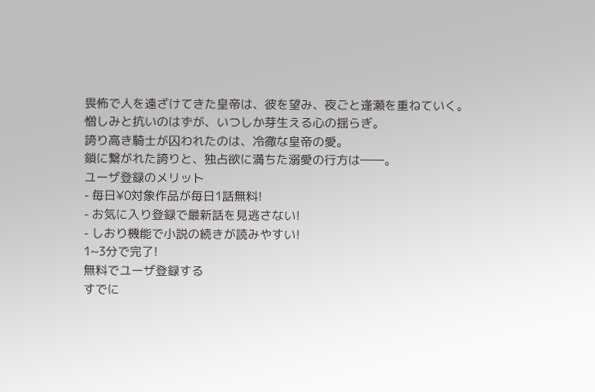畏怖で人を遠ざけてきた皇帝は、彼を望み、夜ごと逢瀬を重ねていく。
憎しみと抗いのはずが、いつしか芽生える心の揺らぎ。
誇り高き騎士が囚われたのは、冷徹な皇帝の愛。
鎖に繋がれた誇りと、独占欲に満ちた溺愛の行方は――。
ユーザ登録のメリット
- 毎日¥0対象作品が毎日1話無料!
- お気に入り登録で最新話を見逃さない!
- しおり機能で小説の続きが読みやすい!
1~3分で完了!
無料でユーザ登録する
すでに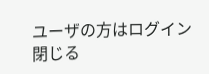ユーザの方はログイン
閉じる